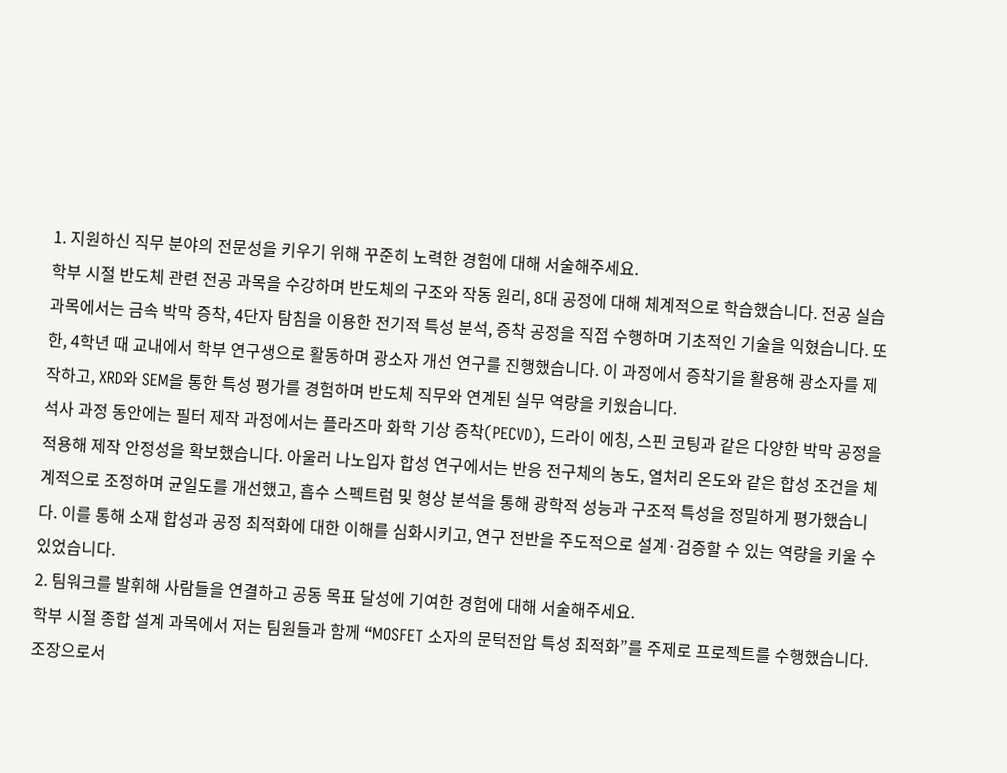1. 지원하신 직무 분야의 전문성을 키우기 위해 꾸준히 노력한 경험에 대해 서술해주세요.
학부 시절 반도체 관련 전공 과목을 수강하며 반도체의 구조와 작동 원리, 8대 공정에 대해 체계적으로 학습했습니다. 전공 실습 과목에서는 금속 박막 증착, 4단자 탐침을 이용한 전기적 특성 분석, 증착 공정을 직접 수행하며 기초적인 기술을 익혔습니다. 또한, 4학년 때 교내에서 학부 연구생으로 활동하며 광소자 개선 연구를 진행했습니다. 이 과정에서 증착기을 활용해 광소자를 제작하고, XRD와 SEM을 통한 특성 평가를 경험하며 반도체 직무와 연계된 실무 역량을 키웠습니다.
석사 과정 동안에는 필터 제작 과정에서는 플라즈마 화학 기상 증착(PECVD), 드라이 에칭, 스핀 코팅과 같은 다양한 박막 공정을 적용해 제작 안정성을 확보했습니다. 아울러 나노입자 합성 연구에서는 반응 전구체의 농도, 열처리 온도와 같은 합성 조건을 체계적으로 조정하며 균일도를 개선했고, 흡수 스펙트럼 및 형상 분석을 통해 광학적 성능과 구조적 특성을 정밀하게 평가했습니다. 이를 통해 소재 합성과 공정 최적화에 대한 이해를 심화시키고, 연구 전반을 주도적으로 설계·검증할 수 있는 역량을 키울 수 있었습니다.
2. 팀워크를 발휘해 사람들을 연결하고 공동 목표 달성에 기여한 경험에 대해 서술해주세요.
학부 시절 종합 설계 과목에서 저는 팀원들과 함께 “MOSFET 소자의 문턱전압 특성 최적화”를 주제로 프로젝트를 수행했습니다. 조장으로서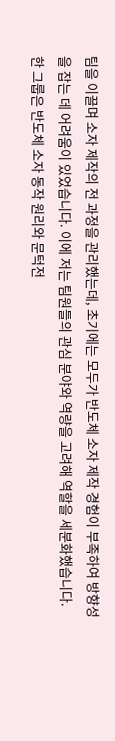팀을 이끌며 소자 제작의 전 과정을 관리했는데, 초기에는 모두가 반도체 소자 제작 경험이 부족하여 방향성을 잡는 데 어려움이 있었습니다. 이에 저는 팀원들의 관심 분야와 역량을 고려해 역할을 세분화했습니다. 한 그룹은 반도체 소자 동작 원리와 문턱전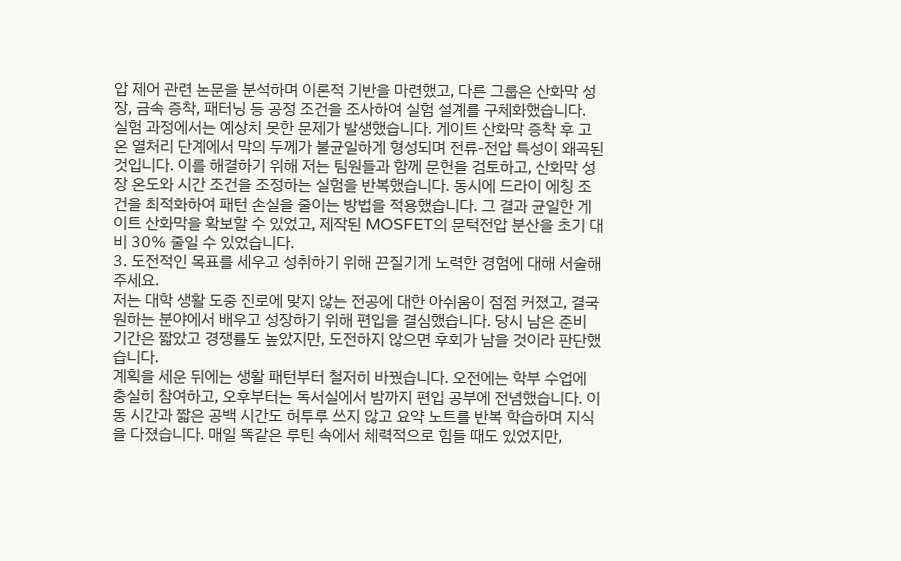압 제어 관련 논문을 분석하며 이론적 기반을 마련했고, 다른 그룹은 산화막 성장, 금속 증착, 패터닝 등 공정 조건을 조사하여 실험 설계를 구체화했습니다.
실험 과정에서는 예상치 못한 문제가 발생했습니다. 게이트 산화막 증착 후 고온 열처리 단계에서 막의 두께가 불균일하게 형성되며 전류-전압 특성이 왜곡된 것입니다. 이를 해결하기 위해 저는 팀원들과 함께 문헌을 검토하고, 산화막 성장 온도와 시간 조건을 조정하는 실험을 반복했습니다. 동시에 드라이 에칭 조건을 최적화하여 패턴 손실을 줄이는 방법을 적용했습니다. 그 결과 균일한 게이트 산화막을 확보할 수 있었고, 제작된 MOSFET의 문턱전압 분산을 초기 대비 30% 줄일 수 있었습니다.
3. 도전적인 목표를 세우고 성취하기 위해 끈질기게 노력한 경험에 대해 서술해 주세요.
저는 대학 생활 도중 진로에 맞지 않는 전공에 대한 아쉬움이 점점 커졌고, 결국 원하는 분야에서 배우고 성장하기 위해 편입을 결심했습니다. 당시 남은 준비 기간은 짧았고 경쟁률도 높았지만, 도전하지 않으면 후회가 남을 것이라 판단했습니다.
계획을 세운 뒤에는 생활 패턴부터 철저히 바꿨습니다. 오전에는 학부 수업에 충실히 참여하고, 오후부터는 독서실에서 밤까지 편입 공부에 전념했습니다. 이동 시간과 짧은 공백 시간도 허투루 쓰지 않고 요약 노트를 반복 학습하며 지식을 다졌습니다. 매일 똑같은 루틴 속에서 체력적으로 힘들 때도 있었지만,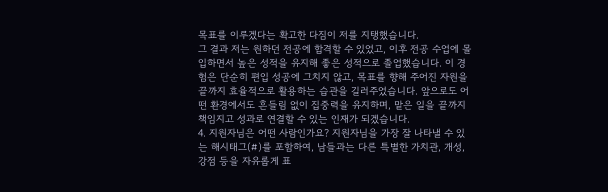목표를 이루겠다는 확고한 다짐이 저를 지탱했습니다.
그 결과 저는 원하던 전공에 합격할 수 있었고, 이후 전공 수업에 몰입하면서 높은 성적을 유지해 좋은 성적으로 졸업했습니다. 이 경험은 단순히 편입 성공에 그치지 않고, 목표를 향해 주어진 자원을 끝까지 효율적으로 활용하는 습관을 길러주었습니다. 앞으로도 어떤 환경에서도 흔들림 없이 집중력을 유지하며, 맡은 일을 끝까지 책임지고 성과로 연결할 수 있는 인재가 되겠습니다.
4. 지원자님은 어떤 사람인가요? 지원자님을 가장 잘 나타낼 수 있는 해시태그(#)를 포함하여, 남들과는 다른 특별한 가치관, 개성, 강점 등을 자유롭게 표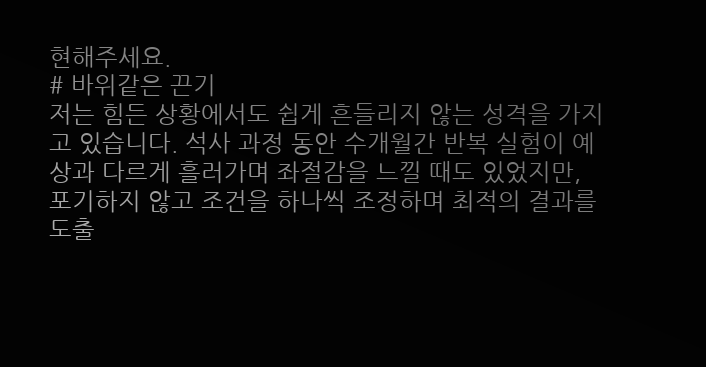현해주세요.
# 바위같은 끈기
저는 힘든 상황에서도 쉽게 흔들리지 않는 성격을 가지고 있습니다. 석사 과정 동안 수개월간 반복 실험이 예상과 다르게 흘러가며 좌절감을 느낄 때도 있었지만, 포기하지 않고 조건을 하나씩 조정하며 최적의 결과를 도출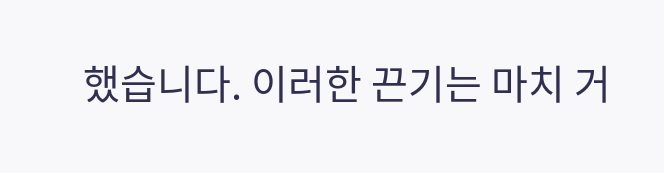했습니다. 이러한 끈기는 마치 거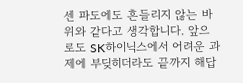센 파도에도 흔들리지 않는 바위와 같다고 생각합니다. 앞으로도 SK하이닉스에서 어려운 과제에 부딪히더라도 끝까지 해답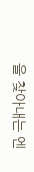을 찾아내는 엔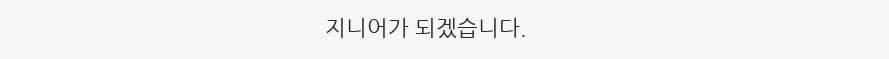지니어가 되겠습니다.